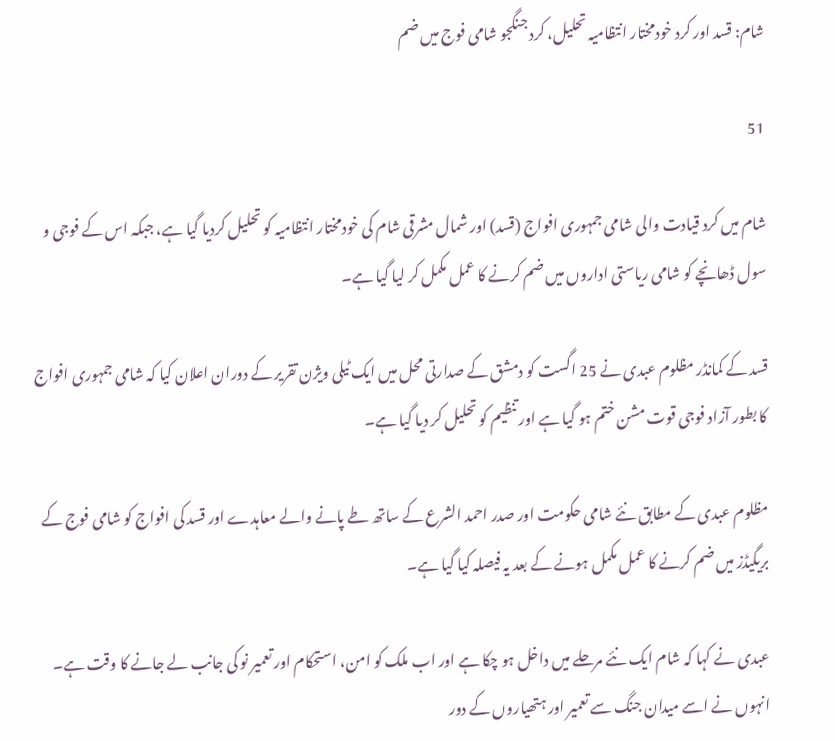شام: قسد اور کرد خودمختار انتظامیہ تحلیل، کرد جنگجو شامی فوج میں ضم

51

شام میں کرد قیادت والی شامی جمہوری افواج (قسد) اور شمال مشرقی شام کی خودمختار انتظامیہ کو تحلیل کردیا گیا ہے، جبکہ اس کے فوجی و سول ڈھانچے کو شامی ریاستی اداروں میں ضم کرنے کا عمل مکمل کر لیا گیا ہے۔

قسد کے کمانڈر مظلوم عبدی نے 25 اگست کو دمشق کے صدارتی محل میں ایک ٹیلی ویژن تقریر کے دوران اعلان کیا کہ شامی جمہوری افواج کا بطور آزاد فوجی قوت مشن ختم ہو گیا ہے اور تنظیم کو تحلیل کر دیا گیا ہے۔

مظلوم عبدی کے مطابق نئے شامی حکومت اور صدر احمد الشرع کے ساتھ طے پانے والے معاہدے اور قسد کی افواج کو شامی فوج کے بریگیڈز میں ضم کرنے کا عمل مکمل ہونے کے بعد یہ فیصلہ کیا گیا ہے۔

عبدی نے کہا کہ شام ایک نئے مرحلے میں داخل ہو چکا ہے اور اب ملک کو امن، استحکام اور تعمیر نو کی جانب لے جانے کا وقت ہے۔ انہوں نے اسے میدان جنگ سے تعمیر اور ہتھیاروں کے دور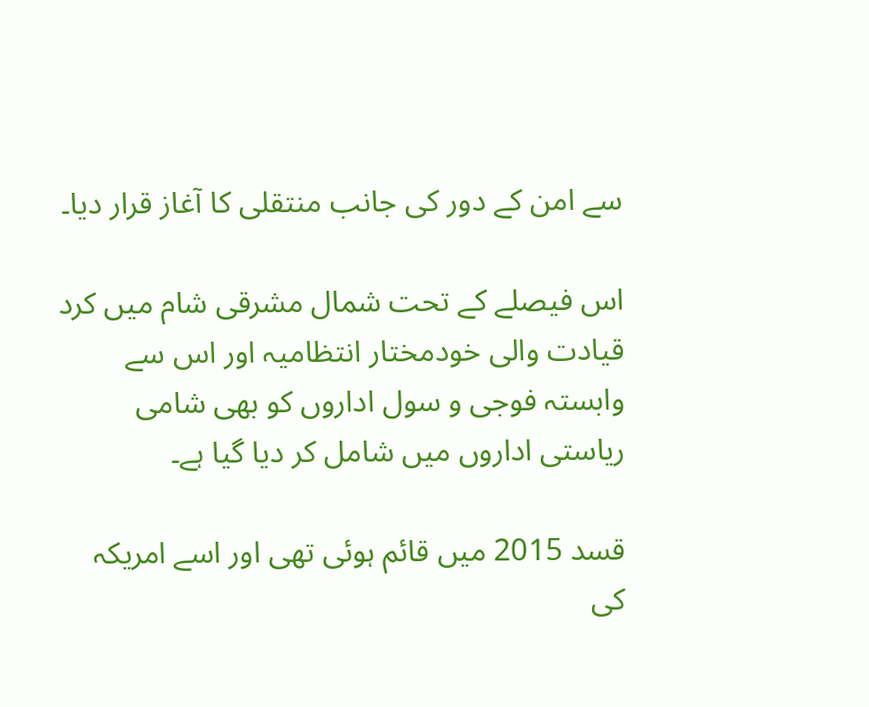سے امن کے دور کی جانب منتقلی کا آغاز قرار دیا۔

اس فیصلے کے تحت شمال مشرقی شام میں کرد قیادت والی خودمختار انتظامیہ اور اس سے وابستہ فوجی و سول اداروں کو بھی شامی ریاستی اداروں میں شامل کر دیا گیا ہے۔

قسد 2015 میں قائم ہوئی تھی اور اسے امریکہ کی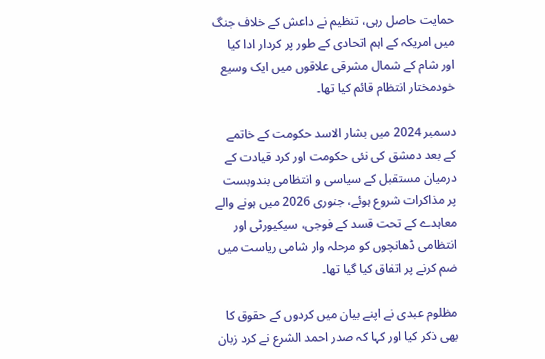حمایت حاصل رہی، تنظیم نے داعش کے خلاف جنگ میں امریکہ کے اہم اتحادی کے طور پر کردار ادا کیا اور شام کے شمال مشرقی علاقوں میں ایک وسیع خودمختار انتظام قائم کیا تھا۔

دسمبر 2024 میں بشار الاسد حکومت کے خاتمے کے بعد دمشق کی نئی حکومت اور کرد قیادت کے درمیان مستقبل کے سیاسی و انتظامی بندوبست پر مذاکرات شروع ہوئے، جنوری 2026 میں ہونے والے معاہدے کے تحت قسد کے فوجی، سیکیورٹی اور انتظامی ڈھانچوں کو مرحلہ وار شامی ریاست میں ضم کرنے پر اتفاق کیا گیا تھا۔

مظلوم عبدی نے اپنے بیان میں کردوں کے حقوق کا بھی ذکر کیا اور کہا کہ صدر احمد الشرع نے کرد زبان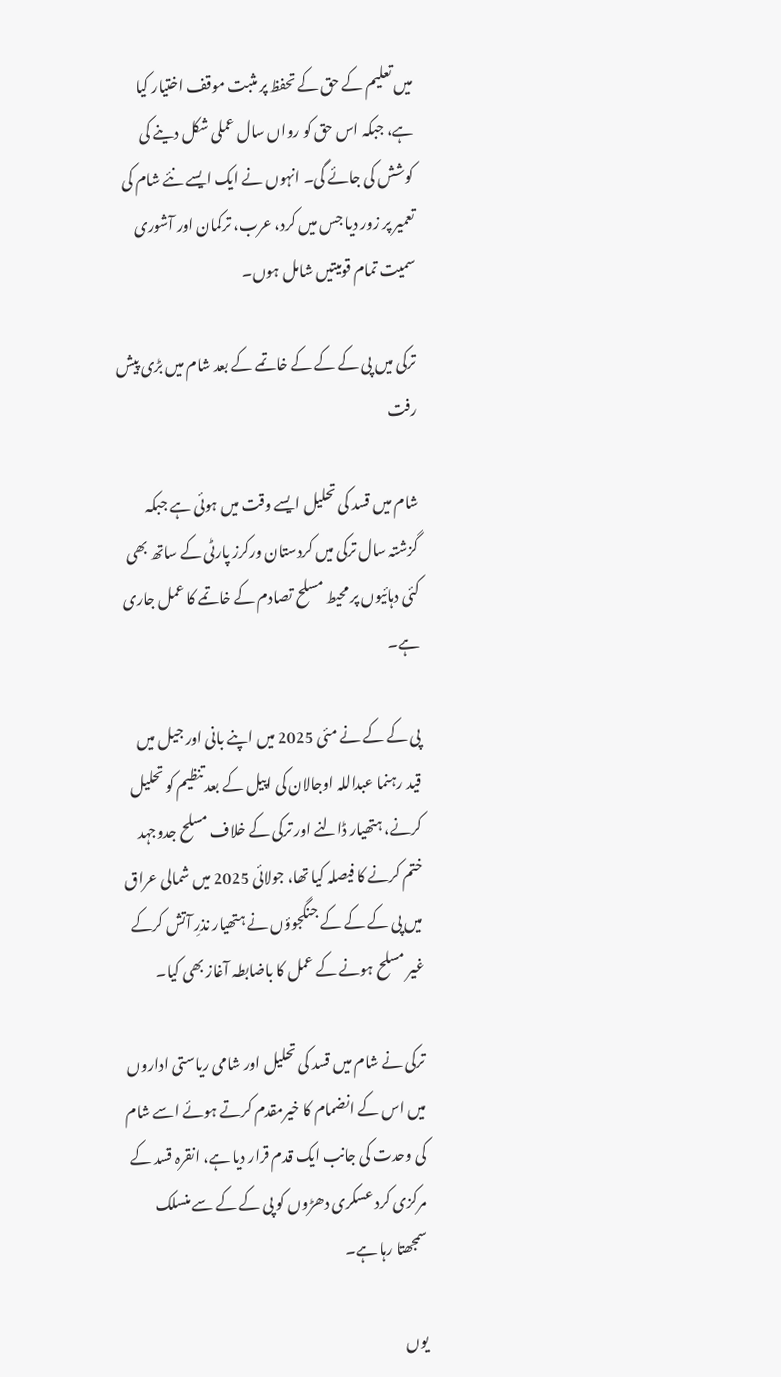میں تعلیم کے حق کے تحفظ پر مثبت موقف اختیار کیا ہے، جبکہ اس حق کو رواں سال عملی شکل دینے کی کوشش کی جائے گی۔ انہوں نے ایک ایسے نئے شام کی تعمیر پر زور دیا جس میں کرد، عرب، ترکمان اور آشوری سمیت تمام قومیتیں شامل ہوں۔

ترکی میں پی کے کے کے خاتمے کے بعد شام میں بڑی پیش رفت

شام میں قسد کی تحلیل ایسے وقت میں ہوئی ہے جبکہ گزشتہ سال ترکی میں کردستان ورکرز پارٹی کے ساتھ بھی کئی دہائیوں پر محیط مسلح تصادم کے خاتمے کا عمل جاری ہے۔

پی کے کے نے مئی 2025 میں اپنے بانی اور جیل میں قید رہنما عبداللہ اوجالان کی اپیل کے بعد تنظیم کو تحلیل کرنے، ہتھیار ڈالنے اور ترکی کے خلاف مسلح جدوجہد ختم کرنے کا فیصلہ کیا تھا، جولائی 2025 میں شمالی عراق میں پی کے کے کے جنگجوؤں نے ہتھیار نذرِ آتش کرکے غیر مسلح ہونے کے عمل کا باضابطہ آغاز بھی کیا۔

ترکی نے شام میں قسد کی تحلیل اور شامی ریاستی اداروں میں اس کے انضمام کا خیرمقدم کرتے ہوئے اسے شام کی وحدت کی جانب ایک قدم قرار دیا ہے، انقرہ قسد کے مرکزی کرد عسکری دھڑوں کو پی کے کے سے منسلک سمجھتا رہا ہے۔

یوں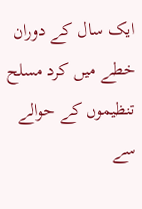ایک سال کے دوران خطے میں کرد مسلح تنظیموں کے حوالے سے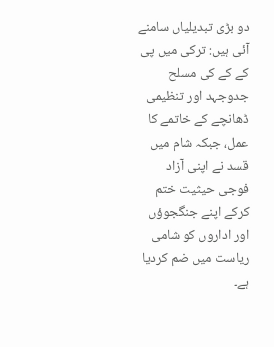دو بڑی تبدیلیاں سامنے آئی ہیں: ترکی میں پی کے کے کی مسلح جدوجہد اور تنظیمی ڈھانچے کے خاتمے کا عمل، جبکہ شام میں قسد نے اپنی آزاد فوجی حیثیت ختم کرکے اپنے جنگجوؤں اور اداروں کو شامی ریاست میں ضم کردیا ہے۔